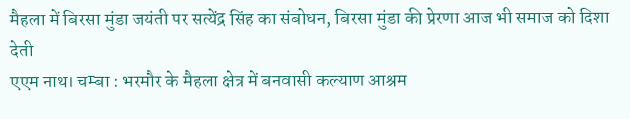मैहला में बिरसा मुंडा जयंती पर सत्येंद्र सिंह का संबोधन, बिरसा मुंडा की प्रेरणा आज भी समाज को दिशा देती
एएम नाथ। चम्बा : भरमौर के मैहला क्षेत्र में बनवासी कल्याण आश्रम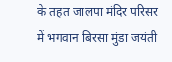के तहत जालपा मंदिर परिसर में भगवान बिरसा मुंडा जयंती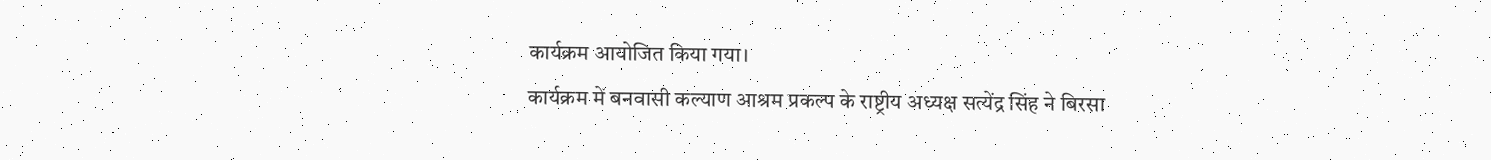कार्यक्रम आयोजित किया गया।
कार्यक्रम में बनवासी कल्याण आश्रम प्रकल्प के राष्ट्रीय अध्यक्ष सत्येंद्र सिंह ने बिरसा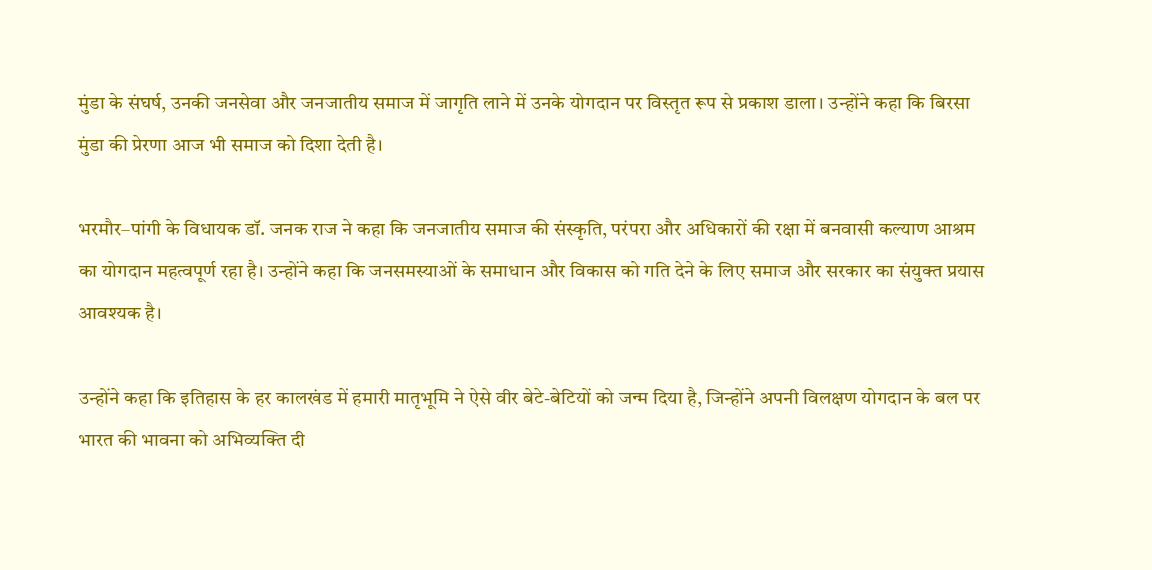मुंडा के संघर्ष, उनकी जनसेवा और जनजातीय समाज में जागृति लाने में उनके योगदान पर विस्तृत रूप से प्रकाश डाला। उन्होंने कहा कि बिरसा मुंडा की प्रेरणा आज भी समाज को दिशा देती है।

भरमौर–पांगी के विधायक डॉ. जनक राज ने कहा कि जनजातीय समाज की संस्कृति, परंपरा और अधिकारों की रक्षा में बनवासी कल्याण आश्रम का योगदान महत्वपूर्ण रहा है। उन्होंने कहा कि जनसमस्याओं के समाधान और विकास को गति देने के लिए समाज और सरकार का संयुक्त प्रयास आवश्यक है।

उन्होंने कहा कि इतिहास के हर कालखंड में हमारी मातृभूमि ने ऐसे वीर बेटे-बेटियों को जन्म दिया है, जिन्होंने अपनी विलक्षण योगदान के बल पर भारत की भावना को अभिव्यक्ति दी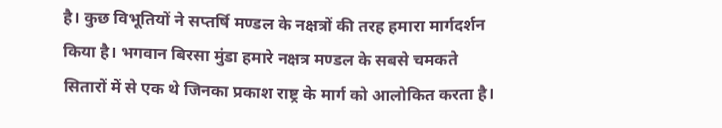है। कुछ विभूतियों ने सप्तर्षि मण्डल के नक्षत्रों की तरह हमारा मार्गदर्शन किया है। भगवान बिरसा मुंडा हमारे नक्षत्र मण्डल के सबसे चमकते सितारों में से एक थे जिनका प्रकाश राष्ट्र के मार्ग को आलोकित करता है।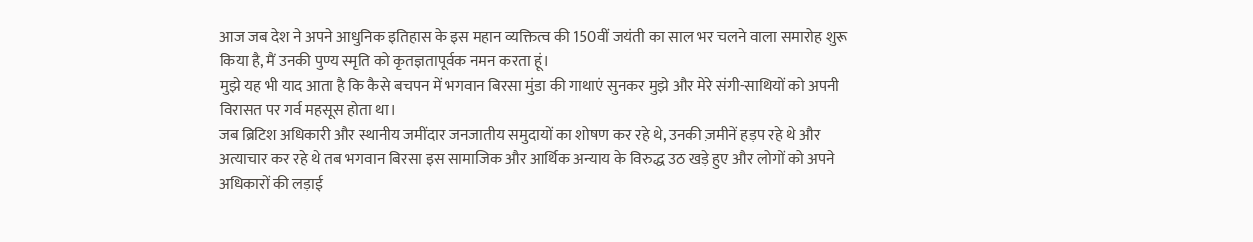आज जब देश ने अपने आधुनिक इतिहास के इस महान व्यक्तित्व की 150वीं जयंती का साल भर चलने वाला समारोह शुरू किया है, मैं उनकी पुण्य स्मृति को कृतज्ञतापूर्वक नमन करता हूं।
मुझे यह भी याद आता है कि कैसे बचपन में भगवान बिरसा मुंडा की गाथाएं सुनकर मुझे और मेरे संगी-साथियों को अपनी विरासत पर गर्व महसूस होता था।
जब ब्रिटिश अधिकारी और स्थानीय जमींदार जनजातीय समुदायों का शोषण कर रहे थे, उनकी ज़मीनें हड़प रहे थे और अत्याचार कर रहे थे तब भगवान बिरसा इस सामाजिक और आर्थिक अन्याय के विरुद्ध उठ खड़े हुए और लोगों को अपने अधिकारों की लड़ाई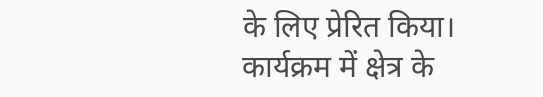के लिए प्रेरित किया।
कार्यक्रम में क्षेत्र के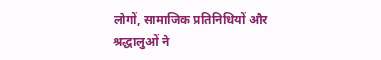लोगों, सामाजिक प्रतिनिधियों और श्रद्धालुओं ने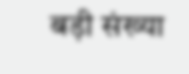बड़ी संख्या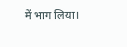में भाग लिया।